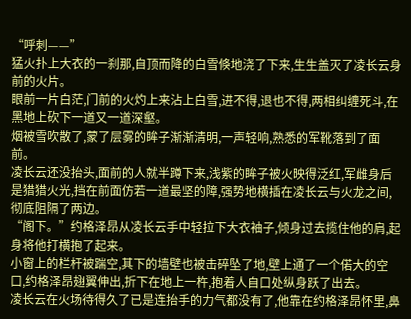“呼刺——”
猛火扑上大衣的一刹那,自顶而降的白雪倏地浇了下来,生生盖灭了凌长云身前的火片。
眼前一片白茫,门前的火灼上来沾上白雪,进不得,退也不得,两相纠缠死斗,在黑地上砍下一道又一道深壑。
烟被雪吹散了,蒙了层雾的眸子渐渐清明,一声轻响,熟悉的军靴落到了面前。
凌长云还没抬头,面前的人就半蹲下来,浅紫的眸子被火映得泛红,军雌身后是猎猎火光,挡在前面仿若一道最坚的障,强势地横插在凌长云与火龙之间,彻底阻隔了两边。
“阁下。”约格泽昂从凌长云手中轻拉下大衣袖子,倾身过去揽住他的肩,起身将他打横抱了起来。
小窗上的栏杆被踹空,其下的墙壁也被击碎坠了地,壁上通了一个偌大的空口,约格泽昂翅翼伸出,折下在地上一杵,抱着人自口处纵身跃了出去。
凌长云在火场待得久了已是连抬手的力气都没有了,他靠在约格泽昂怀里,鼻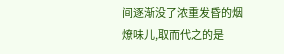间逐渐没了浓重发昏的烟燎味儿,取而代之的是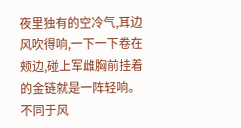夜里独有的空冷气,耳边风吹得响,一下一下卷在颊边,碰上军雌胸前挂着的金链就是一阵轻响。
不同于风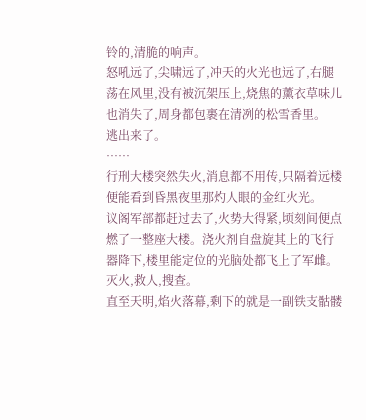铃的,清脆的响声。
怒吼远了,尖啸远了,冲天的火光也远了,右腿荡在风里,没有被沉架压上,烧焦的薰衣草味儿也消失了,周身都包裹在清冽的松雪香里。
逃出来了。
……
行刑大楼突然失火,消息都不用传,只隔着远楼便能看到昏黑夜里那灼人眼的金红火光。
议阁军部都赶过去了,火势大得紧,顷刻间便点燃了一整座大楼。浇火剂自盘旋其上的飞行器降下,楼里能定位的光脑处都飞上了军雌。
灭火,救人,搜查。
直至天明,焰火落幕,剩下的就是一副铁支骷髅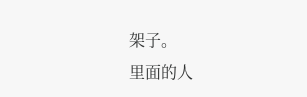架子。
里面的人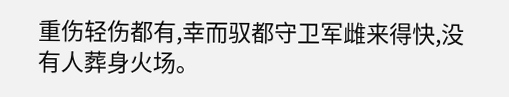重伤轻伤都有,幸而驭都守卫军雌来得快,没有人葬身火场。